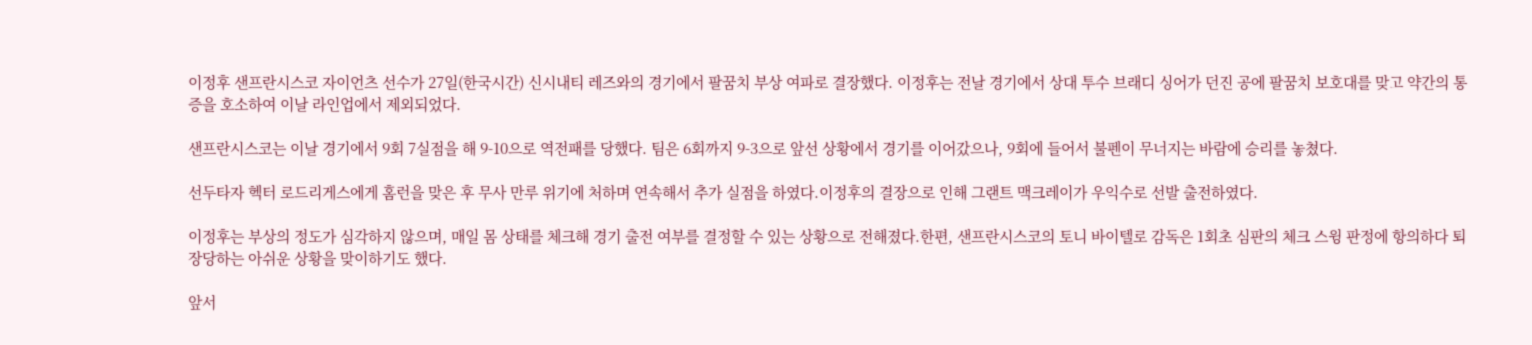이정후 샌프란시스코 자이언츠 선수가 27일(한국시간) 신시내티 레즈와의 경기에서 팔꿈치 부상 여파로 결장했다. 이정후는 전날 경기에서 상대 투수 브래디 싱어가 던진 공에 팔꿈치 보호대를 맞고 약간의 통증을 호소하여 이날 라인업에서 제외되었다.

샌프란시스코는 이날 경기에서 9회 7실점을 해 9-10으로 역전패를 당했다. 팀은 6회까지 9-3으로 앞선 상황에서 경기를 이어갔으나, 9회에 들어서 불펜이 무너지는 바람에 승리를 놓쳤다.

선두타자 헥터 로드리게스에게 홈런을 맞은 후 무사 만루 위기에 처하며 연속해서 추가 실점을 하였다.이정후의 결장으로 인해 그랜트 맥크레이가 우익수로 선발 출전하였다.

이정후는 부상의 정도가 심각하지 않으며, 매일 몸 상태를 체크해 경기 출전 여부를 결정할 수 있는 상황으로 전해졌다.한편, 샌프란시스코의 토니 바이텔로 감독은 1회초 심판의 체크 스윙 판정에 항의하다 퇴장당하는 아쉬운 상황을 맞이하기도 했다.

앞서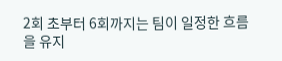2회 초부터 6회까지는 팀이 일정한 흐름을 유지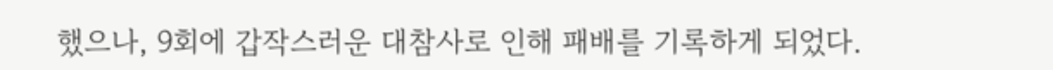했으나, 9회에 갑작스러운 대참사로 인해 패배를 기록하게 되었다.